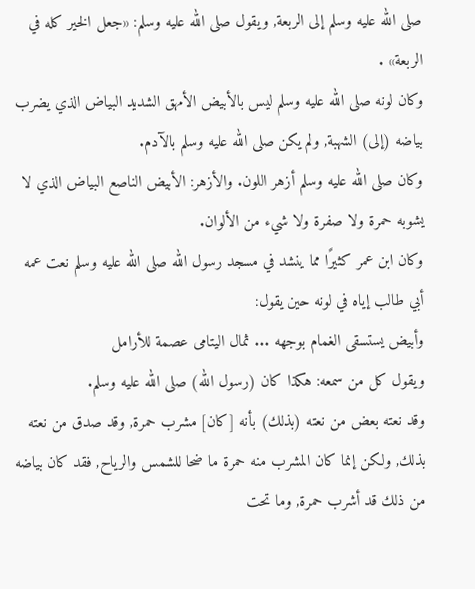صلى الله عليه وسلم إلى الربعة, ويقول صلى الله عليه وسلم: «جعل الخير كله في الربعة» .
وكان لونه صلى الله عليه وسلم ليس بالأبيض الأمهق الشديد البياض الذي يضرب بياضه (إلى) الشهبة, ولم يكن صلى الله عليه وسلم بالآدم.
وكان صلى الله عليه وسلم أزهر اللون. والأزهر: الأبيض الناصع البياض الذي لا يشوبه حمرة ولا صفرة ولا شيء من الألوان.
وكان ابن عمر كثيرًا مما ينشد في مسجد رسول الله صلى الله عليه وسلم نعت عمه أبي طالب إياه في لونه حين يقول:
وأبيض يستسقى الغمام بوجهه ... ثمال اليتامى عصمة للأرامل
ويقول كل من سمعه: هكذا كان (رسول الله) صلى الله عليه وسلم.
وقد نعته بعض من نعته (بذلك) بأنه [كان] مشرب حمرة, وقد صدق من نعته بذلك, ولكن إنما كان المشرب منه حمرة ما ضحا للشمس والرياح, فقد كان بياضه من ذلك قد أشرب حمرة, وما تحت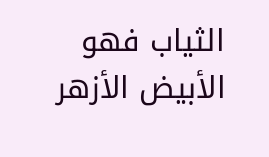الثياب فهو الأبيض الأزهر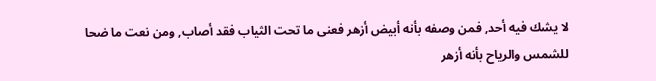لا يشك فيه أحد, فمن وصفه بأنه أبيض أزهر فعنى ما تحت الثياب فقد أصاب, ومن نعت ما ضحا للشمس والرياح بأنه أزهر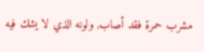مشرب حمرة فقد أصاب, ولونه الذي لا يشك فيه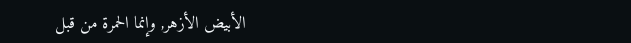الأبيض الأزهر, وإنما الحمرة من قبل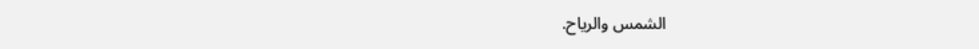الشمس والرياح.